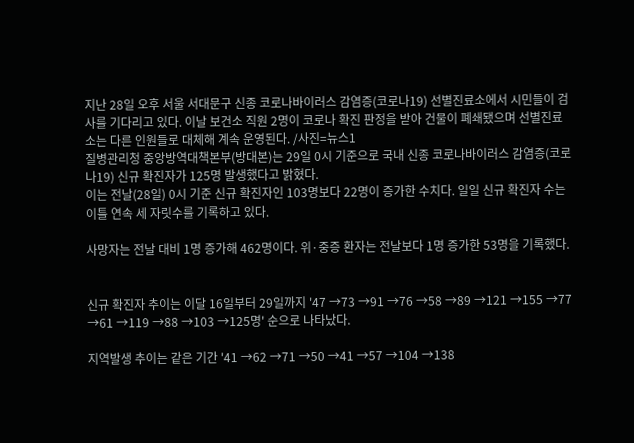지난 28일 오후 서울 서대문구 신종 코로나바이러스 감염증(코로나19) 선별진료소에서 시민들이 검사를 기다리고 있다. 이날 보건소 직원 2명이 코로나 확진 판정을 받아 건물이 폐쇄됐으며 선별진료소는 다른 인원들로 대체해 계속 운영된다. /사진=뉴스1
질병관리청 중앙방역대책본부(방대본)는 29일 0시 기준으로 국내 신종 코로나바이러스 감염증(코로나19) 신규 확진자가 125명 발생했다고 밝혔다.
이는 전날(28일) 0시 기준 신규 확진자인 103명보다 22명이 증가한 수치다. 일일 신규 확진자 수는 이틀 연속 세 자릿수를 기록하고 있다.

사망자는 전날 대비 1명 증가해 462명이다. 위·중증 환자는 전날보다 1명 증가한 53명을 기록했다.


신규 확진자 추이는 이달 16일부터 29일까지 '47 →73 →91 →76 →58 →89 →121 →155 →77 →61 →119 →88 →103 →125명' 순으로 나타났다.

지역발생 추이는 같은 기간 '41 →62 →71 →50 →41 →57 →104 →138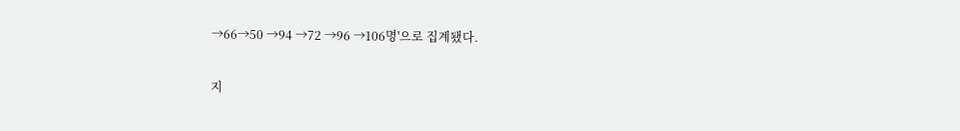→66→50 →94 →72 →96 →106명'으로 집계됐다.

지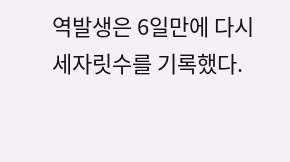역발생은 6일만에 다시 세자릿수를 기록했다.